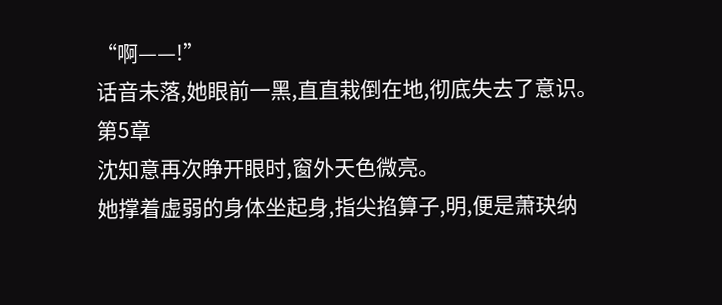“啊——!”
话音未落,她眼前一黑,直直栽倒在地,彻底失去了意识。
第5章
沈知意再次睁开眼时,窗外天色微亮。
她撑着虚弱的身体坐起身,指尖掐算子,明,便是萧玦纳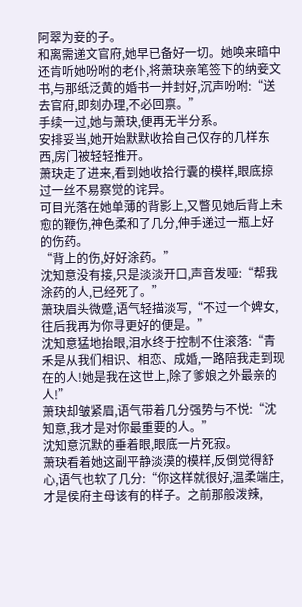阿翠为妾的子。
和离需递文官府,她早已备好一切。她唤来暗中还肯听她吩咐的老仆,将萧玦亲笔签下的纳妾文书,与那纸泛黄的婚书一并封好,沉声吩咐:“送去官府,即刻办理,不必回禀。”
手续一过,她与萧玦,便再无半分系。
安排妥当,她开始默默收拾自己仅存的几样东西,房门被轻轻推开。
萧玦走了进来,看到她收拾行囊的模样,眼底掠过一丝不易察觉的诧异。
可目光落在她单薄的背影上,又瞥见她后背上未愈的鞭伤,神色柔和了几分,伸手递过一瓶上好的伤药。
“背上的伤,好好涂药。”
沈知意没有接,只是淡淡开口,声音发哑:“帮我涂药的人,已经死了。”
萧玦眉头微蹙,语气轻描淡写,“不过一个婢女,往后我再为你寻更好的便是。”
沈知意猛地抬眼,泪水终于控制不住滚落:“青禾是从我们相识、相恋、成婚,一路陪我走到现在的人!她是我在这世上,除了爹娘之外最亲的人!”
萧玦却皱紧眉,语气带着几分强势与不悦:“沈知意,我才是对你最重要的人。”
沈知意沉默的垂着眼,眼底一片死寂。
萧玦看着她这副平静淡漠的模样,反倒觉得舒心,语气也软了几分:“你这样就很好,温柔端庄,才是侯府主母该有的样子。之前那般泼辣,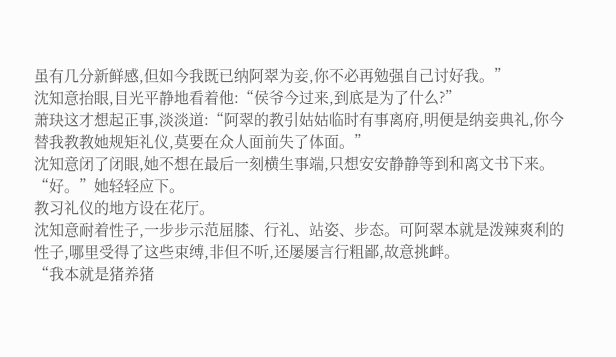虽有几分新鲜感,但如今我既已纳阿翠为妾,你不必再勉强自己讨好我。”
沈知意抬眼,目光平静地看着他:“侯爷今过来,到底是为了什么?”
萧玦这才想起正事,淡淡道:“阿翠的教引姑姑临时有事离府,明便是纳妾典礼,你今替我教教她规矩礼仪,莫要在众人面前失了体面。”
沈知意闭了闭眼,她不想在最后一刻横生事端,只想安安静静等到和离文书下来。
“好。”她轻轻应下。
教习礼仪的地方设在花厅。
沈知意耐着性子,一步步示范屈膝、行礼、站姿、步态。可阿翠本就是泼辣爽利的性子,哪里受得了这些束缚,非但不听,还屡屡言行粗鄙,故意挑衅。
“我本就是猪养猪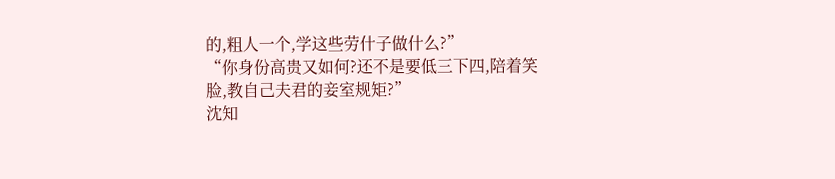的,粗人一个,学这些劳什子做什么?”
“你身份高贵又如何?还不是要低三下四,陪着笑脸,教自己夫君的妾室规矩?”
沈知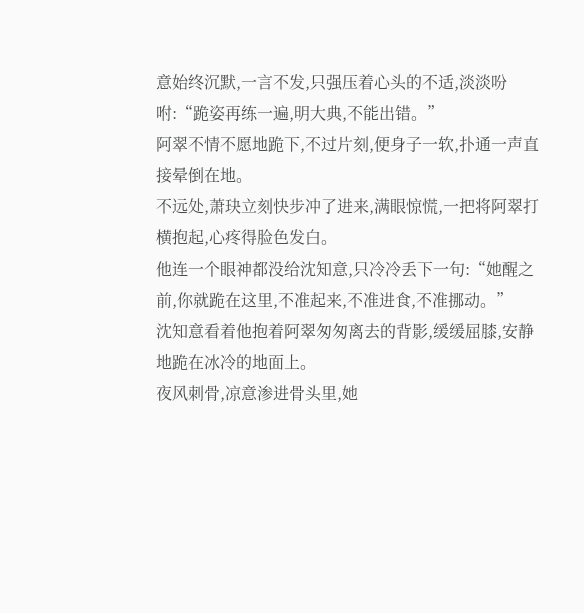意始终沉默,一言不发,只强压着心头的不适,淡淡吩咐:“跪姿再练一遍,明大典,不能出错。”
阿翠不情不愿地跪下,不过片刻,便身子一软,扑通一声直接晕倒在地。
不远处,萧玦立刻快步冲了进来,满眼惊慌,一把将阿翠打横抱起,心疼得脸色发白。
他连一个眼神都没给沈知意,只冷冷丢下一句:“她醒之前,你就跪在这里,不准起来,不准进食,不准挪动。”
沈知意看着他抱着阿翠匆匆离去的背影,缓缓屈膝,安静地跪在冰冷的地面上。
夜风刺骨,凉意渗进骨头里,她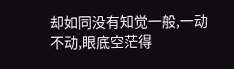却如同没有知觉一般,一动不动,眼底空茫得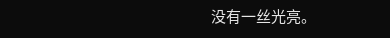没有一丝光亮。